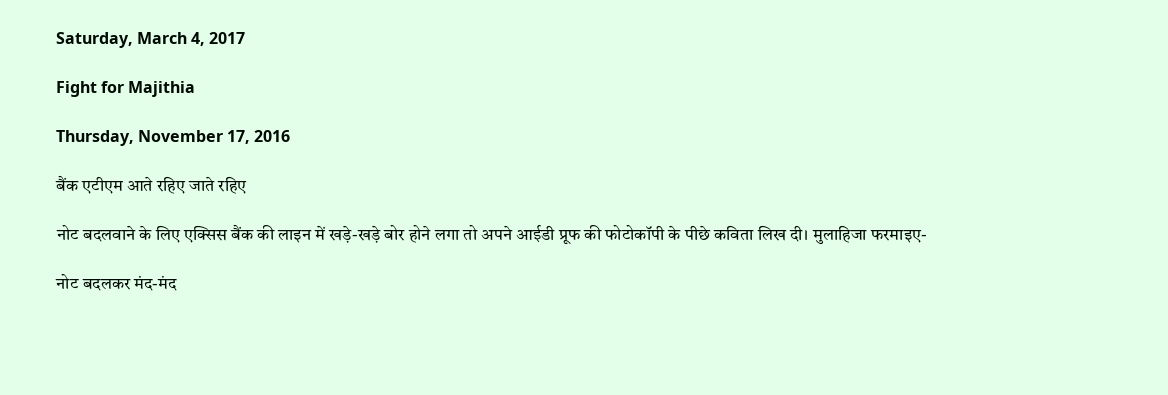Saturday, March 4, 2017

Fight for Majithia

Thursday, November 17, 2016

बैंक एटीएम आते रहिए जाते रहिए

नोट बदलवाने के लिए एक्सिस बैंक की लाइन में खड़े-खड़े बोर होने लगा तो अपने आईडी प्रूफ की फोटोकॉपी के पीछे कविता लिख दी। मुलाहिजा फरमाइए-

नोट बदलकर मंद-मंद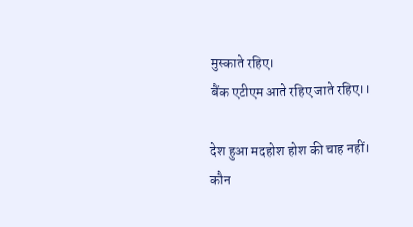मुस्‍काते रहिए।
बैंक एटीएम आते रहिए जाते रहिए।।

देश हुआ मदहोश होश की चाह नहीं।
कौन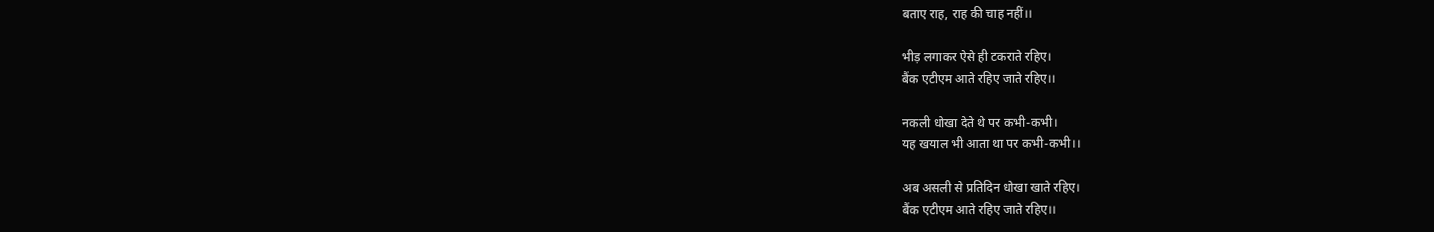बताए राह, राह की चाह नहीं।।

भीड़ लगाकर ऐसे ही टकराते रहिए।
बैंक एटीएम आते रहिए जाते रहिए।।

नकली धोखा देते थे पर कभी-कभी।
यह खयाल भी आता था पर कभी-कभी।।

अब असली से प्रतिदिन धोखा खाते रहिए।
बैंक एटीएम आते रहिए जाते रहिए।।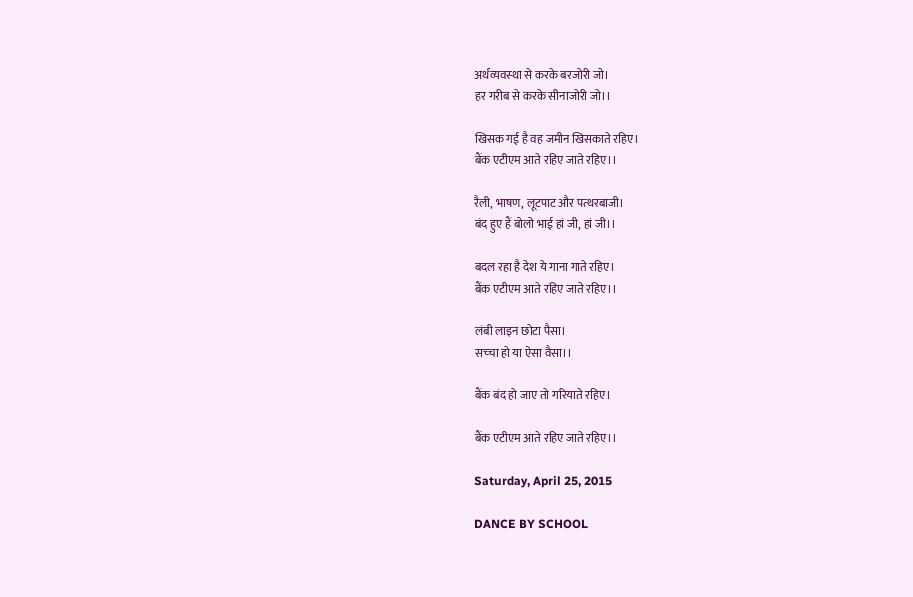अर्थव्‍यवस्‍था से करके बरजोरी जो।
हर गरीब से करके सीनाजोरी जो।।

खिसक गई है वह जमीन खिसकाते रहिए।
बैंक एटीएम आते रहिए जाते रहिए।।

रैली, भाषण, लूटपाट और पत्‍थरबाजी।
बंद हुए हैं बोलो भाई हां जी, हां जी।।

बदल रहा है देश ये गाना गाते रहिए।
बैंक एटीएम आते रहिए जाते रहिए।।

लंबी लाइन छोटा पैसा।
सच्‍चा हो या ऐसा वैसा।।

बैंक बंद हो जाए तो गरियाते रहिए।

बैंक एटीएम आते रहिए जाते रहिए।।

Saturday, April 25, 2015

DANCE BY SCHOOL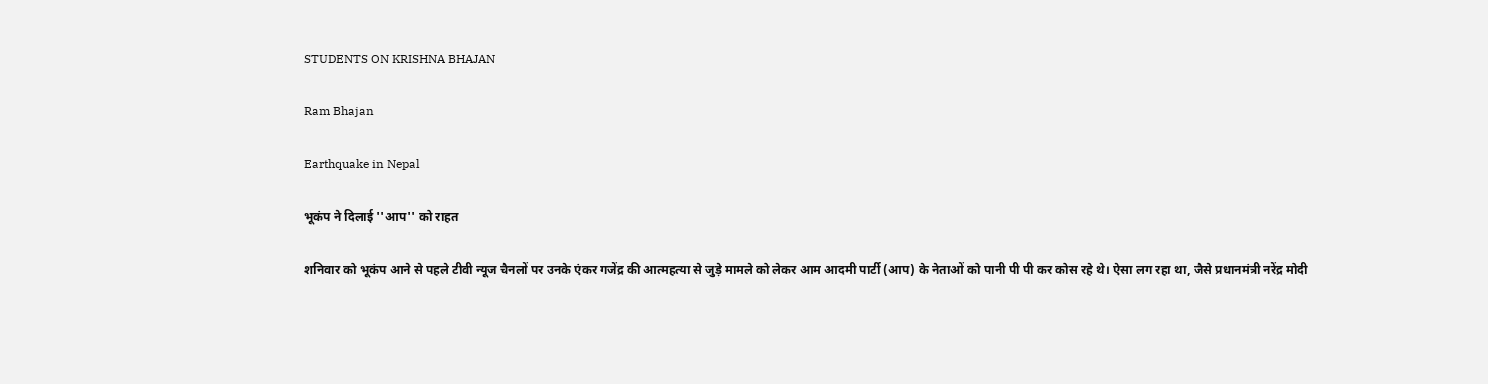STUDENTS ON KRISHNA BHAJAN

Ram Bhajan

Earthquake in Nepal

भूकंप ने दिलाई ''आप'' को राहत

शनिवार को भूकंप आने से पहले टीवी न्‍यूज चैनलों पर उनके एंकर गजेंद्र की आत्‍महत्‍या से जुड़े मामले को लेकर आम आदमी पार्टी (आप) के नेताओं को पानी पी पी कर कोस रहे थे। ऐसा लग रहा था, जैसे प्रधानमंत्री नरेंद्र मोदी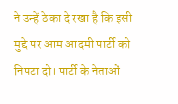ने उन्‍हें ठेका दे रखा है कि इसी मुद्दे पर आम आदमी पार्टी को निपटा दो। पार्टी के नेताओं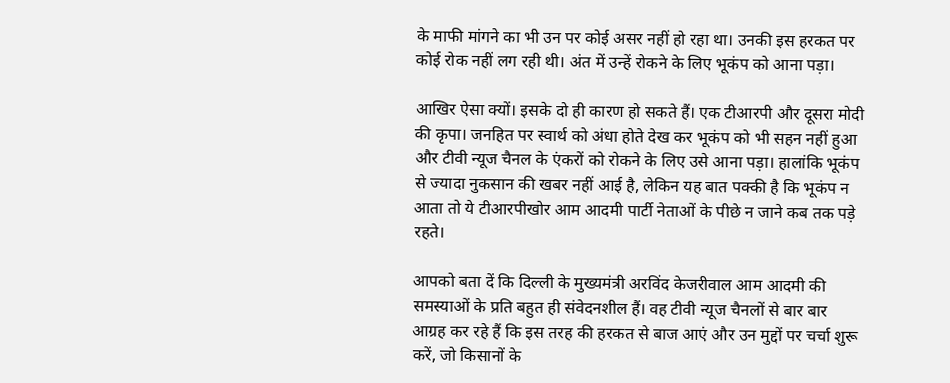के माफी मांगने का भी उन पर कोई असर नहीं हो रहा था। उनकी इस हरकत पर कोई रोक नहीं लग रही थी। अंत में उन्‍हें रोकने के लिए भूकंप को आना पड़ा।

आखिर ऐसा क्‍यों। इसके दो ही कारण हो सकते हैं। एक टीआरपी और दूसरा मोदी की कृपा। जनहित पर स्‍वार्थ को अंधा होते देख कर भूकंप को भी सहन नहीं हुआ और टीवी न्‍यूज चैनल के एंकरों को रोकने के लिए उसे आना पड़ा। हालांकि भूकंप से ज्‍यादा नुकसान की खबर नहीं आई है, लेकिन यह बात पक्‍की है कि भूकंप न आता तो ये टीआरपीखोर आम आदमी पार्टी नेताओं के पीछे न जाने कब तक पड़े रहते।

आपको बता दें कि दिल्‍ली के मुख्‍यमंत्री अरविंद केजरीवाल आम आदमी की समस्‍याओं के प्रति बहुत ही संवेदनशील हैं। वह टीवी न्‍यूज चैनलों से बार बार आग्रह कर रहे हैं कि इस तरह की हरकत से बाज आएं और उन मुद्दों पर चर्चा शुरू करें, जो किसानों के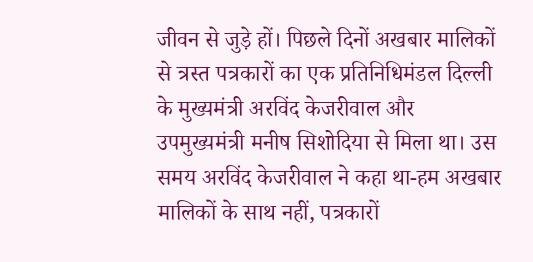जीवन से जुड़े हों। पिछले दिनों अखबार मालिकों से त्रस्‍त पत्रकारों का एक प्रतिनिधिमंडल दिल्‍ली के मुख्‍यमंत्री अरविंद केजरीवाल और उपमुख्‍यमंत्री मनीष सिशोदिया से मिला था। उस समय अरविंद केजरीवाल ने कहा था-हम अखबार मालिकों के साथ नहीं, पत्रकारों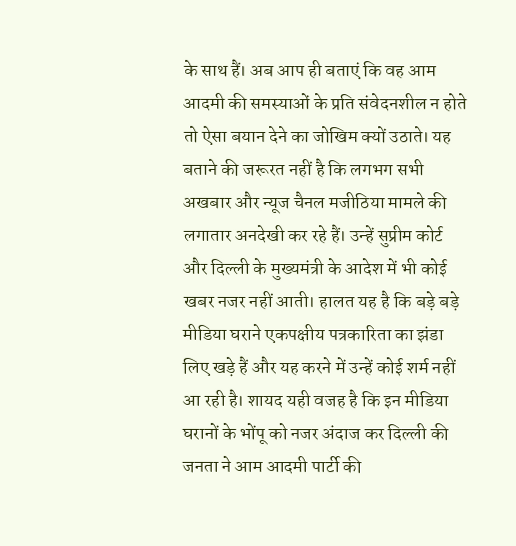के साथ हैं। अब आप ही बताएं कि वह आम आदमी की समस्‍याओं के प्रति संवेदनशील न होते तो ऐसा बयान देने का जोखिम क्‍यों उठाते। यह बताने की जरूरत नहीं है कि लगभग सभी अखबार और न्‍यूज चैनल मजीठिया मामले की लगातार अनदेखी कर रहे हैं। उन्‍हें सुप्रीम कोर्ट और दिल्‍ली के मुख्‍यमंत्री के आदेश में भी कोई खबर नजर नहीं आती। हालत यह है कि बड़े बड़े मीडिया घराने एकपक्षीय पत्रकारिता का झंडा लिए खड़े हैं और यह करने में उन्‍हें कोई शर्म नहीं आ रही है। शायद यही वजह है कि इन मीडिया घरानों के भोंपू को नजर अंदाज कर दिल्‍ली की जनता ने आम आदमी पार्टी की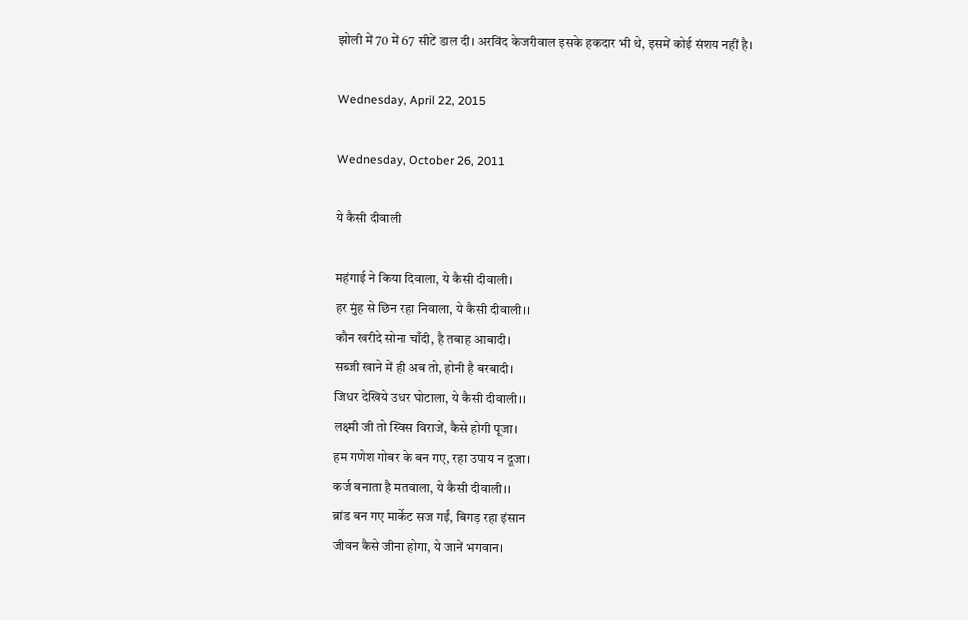झोली में 70 में 67 सीटें डाल दी। अरविंद केजरीवाल इसके हकदार भी थे, इसमें कोई संशय नहीं है।

Wednesday, April 22, 2015

Wednesday, October 26, 2011

ये कैसी दीवाली

महंगाई ने किया दिवाला, ये कैसी दीवाली।
हर मुंह से छिन रहा निवाला, ये कैसी दीवाली।।
कौन खरीदे सोना चाँदी, है तबाह आबादी।
सब्जी खाने में ही अब तो, होनी है बरबादी।
जिधर देखिये उधर घोटाला, ये कैसी दीवाली।।
लक्ष्मी जी तो स्विस विराजें, कैसे होगी पूजा।
हम गणेश गोबर के बन गए, रहा उपाय न दूजा।
कर्ज बनाता है मतवाला, ये कैसी दीवाली।।
ब्रांड बन गए मार्केट सज गईं, बिगड़ रहा इंसान
जीवन कैसे जीना होगा, ये जानें भगवान।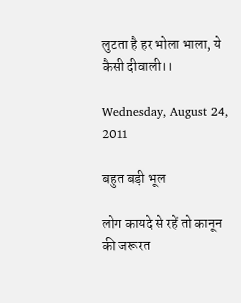लुटता है हर भोला भाला, ये कैसी दीवाली।।

Wednesday, August 24, 2011

बहुत बड़ी भूल

लोग कायदे से रहें तो कानून की जरूरत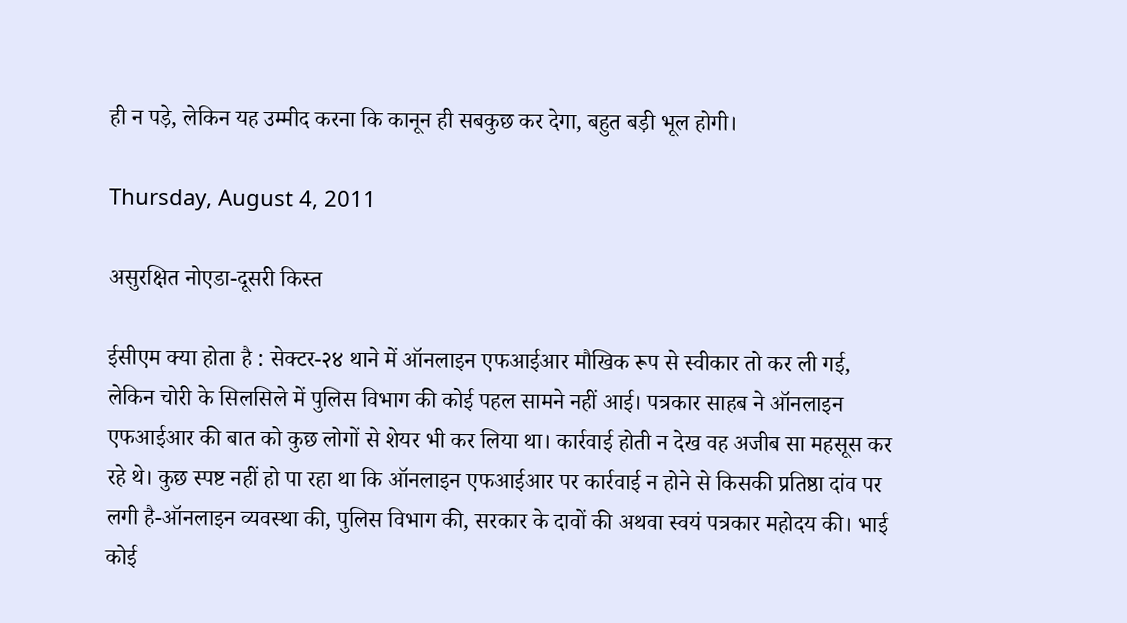ही न पड़े, लेकिन यह उम्मीद करना कि कानून ही सबकुछ कर देगा, बहुत बड़ी भूल होगी।

Thursday, August 4, 2011

असुरक्षित नोएडा-दूसरी किस्त

ईसीएम क्या होता है : सेक्टर-२४ थाने में ऑनलाइन एफआईआर मौखिक रूप से स्वीकार तो कर ली गई, लेकिन चोरी के सिलसिले में पुलिस विभाग की कोई पहल सामने नहीं आई। पत्रकार साहब ने ऑनलाइन एफआईआर की बात को कुछ लोगों से शेयर भी कर लिया था। कार्रवाई होती न देख वह अजीब सा महसूस कर रहे थे। कुछ स्पष्ट नहीं हो पा रहा था कि ऑनलाइन एफआईआर पर कार्रवाई न होने से किसकी प्रतिष्ठा दांव पर लगी है-ऑनलाइन व्यवस्था की, पुलिस विभाग की, सरकार के दावों की अथवा स्वयं पत्रकार महोदय की। भाई कोई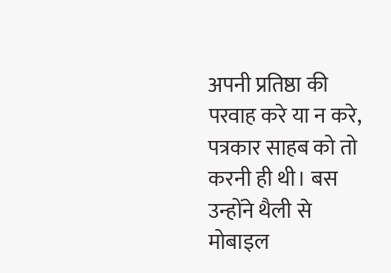अपनी प्रतिष्ठा की परवाह करे या न करे, पत्रकार साहब को तो करनी ही थी। बस उन्होंने थैली से मोबाइल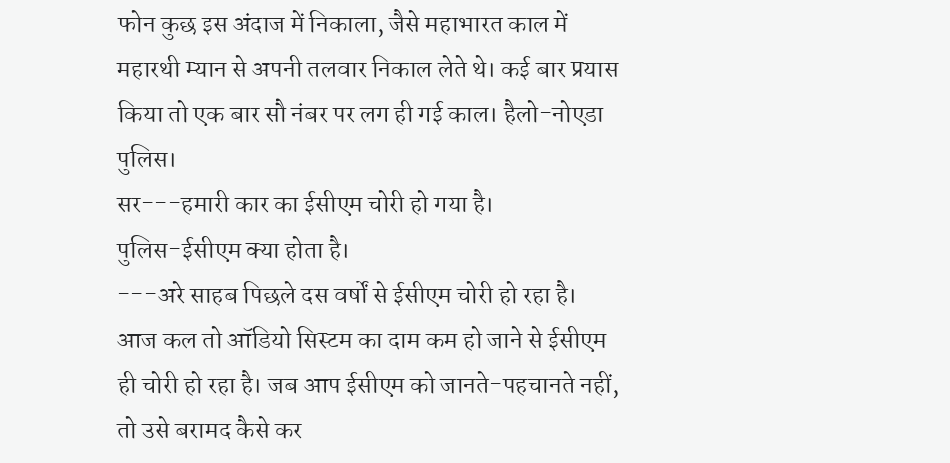फोन कुछ इस अंदाज में निकाला, जैसे महाभारत काल में महारथी म्यान से अपनी तलवार निकाल लेते थे। कई बार प्रयास किया तो एक बार सौ नंबर पर लग ही गई काल। हैलो-नोएडा पुलिस।
सर---हमारी कार का ईसीएम चोरी हो गया है।
पुलिस-ईसीएम क्या होता है।
---अरे साहब पिछले दस वर्षों से ईसीएम चोरी हो रहा है। आज कल तो ऑडियो सिस्टम का दाम कम हो जाने से ईसीएम ही चोरी हो रहा है। जब आप ईसीएम को जानते-पहचानते नहीं, तो उसे बरामद कैसे कर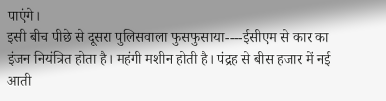पाएंगे।
इसी बीच पीछे से दूसरा पुलिसवाला फुसफुसाया----ईसीएम से कार का इंजन नियंत्रित होता है। महंगी मशीन होती है। पंद्रह से बीस हजार में नई आती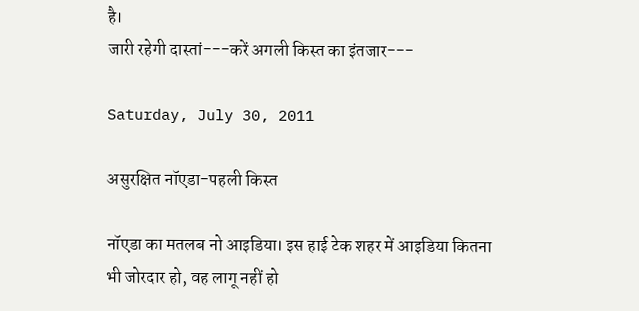है।
जारी रहेगी दास्तां---करें अगली किस्त का इंतजार---

Saturday, July 30, 2011

असुरक्षित नॉएडा-पहली किस्त

नॉएडा का मतलब नो आइडिया। इस हाई टेक शहर में आइडिया कितना भी जोरदार हो, वह लागू नहीं हो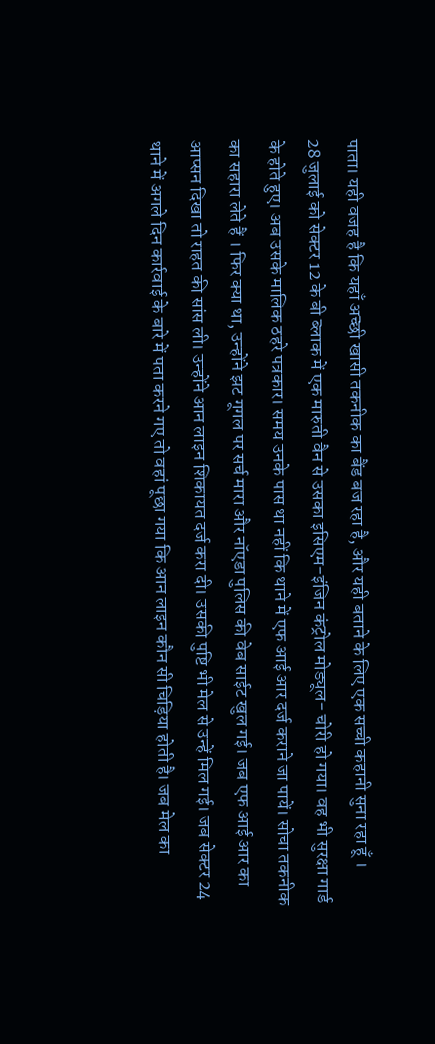पाता। यही वजह है कि यहाँ अच्छी खासी तकनीक का बैंड बज रहा है, और यही बताने के लिए एक सच्ची कहानी सुना रहा हूँ ।
28 जुलाई को सेक्टर 12 के बी ब्लाक में एक मारुती वैन से उसका इसिएम-इंजिन कंट्रोल मोड्यूल- चोरी हो गया। वह भी सुरक्षा गार्ड के होते हुए। अब उसके मालिक ठहरे पत्रकार। समय उनके पास था नहीं कि थाने में एफ आई आर दर्ज कराने जा पायें। सोचा तकनीक का सहारा लेते हैं । फिर क्या था, उन्होंने झट गूगल पर सर्च मारा और नॉएडा पुलिस की वेब साईट खुल गई। जब एफ आई आर का आप्सन दिखा तो राहत की सांस ली। उन्होंने आन लाइन शिकायत दर्ज करा दी। उसकी पुष्टि भी मेल से उन्हें मिल गई। जब सेक्टर 24 थाने में अगले दिन कार्रवाई के बारे में पता करने गए तो वहां पूछा गया कि आन लाइन कौन सी चिड़िया होती है। जब मेल का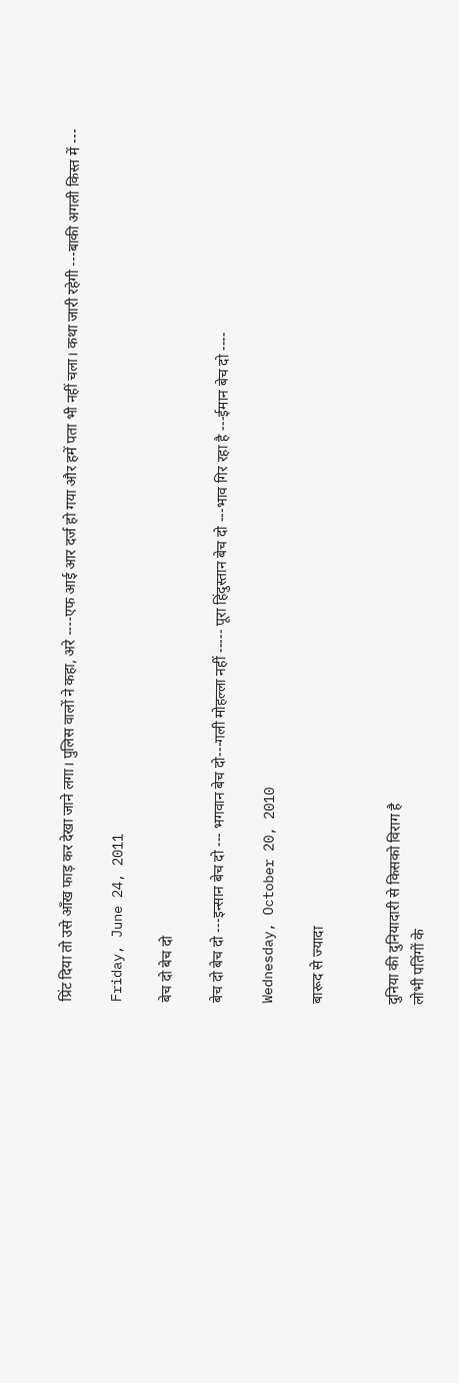प्रिंट दिया तो उसे आँख फाड़ कर देखा जाने लगा। पुलिस वालों ने कहा, अरे ----एफ आई आर दर्ज हो गया और हमें पता भी नहीं चला। कथा जारी रहेगी ---बाकी अगली किस्त में ---

Friday, June 24, 2011

बेच दो बेच दो

बेच दो बेच दो ---इन्सान बेच दो --- भगवान बेच दो---गली मोहल्ला नहीं ----- पूरा हिंदुस्तान बेच दो ---भाव गिर रहा है ---ईमान बेच दो ----

Wednesday, October 20, 2010

बारूद से ज्यादा


दुनिया की दुनियादारी से किसको विराग है
लोभी पतिंगों के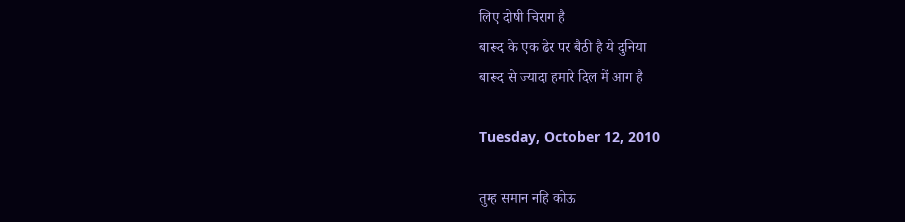लिए दोषी चिराग है
बारूद के एक ढेर पर बैठी है ये दुनिया
बारूद से ज्यादा हमारे दिल में आग है

Tuesday, October 12, 2010

तुम्ह समान नहि कोऊ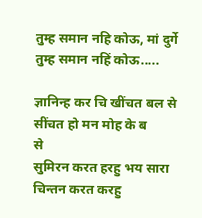तुम्ह समान नहि कोऊ, मां दुर्गे तुम्ह समान नहिं कोऊ.....

ज्ञानिन्ह कर चि खींचत बल से
सींचत हो मन मोह के ब
से
सुमिरन करत हरहु भय सारा
चिन्तन करत करहु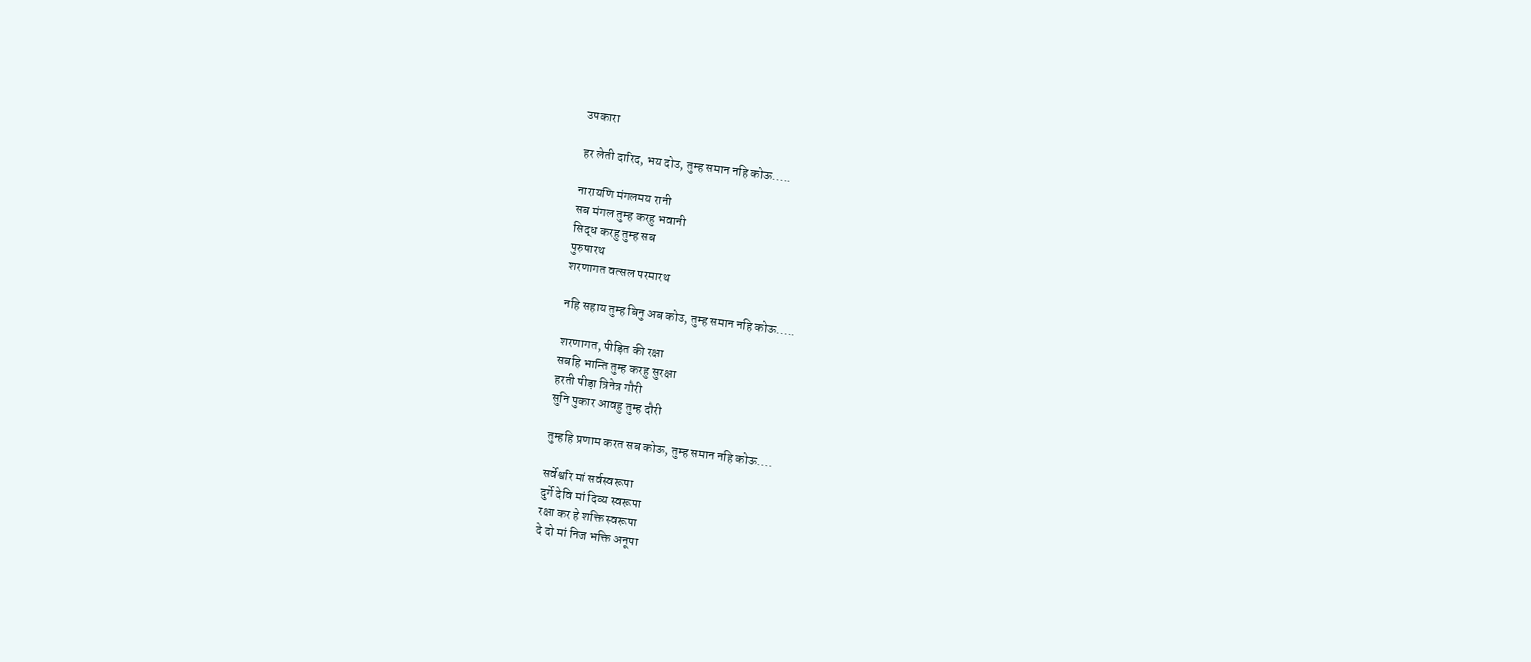उपकारा

हर लेती दारिद, भय दोउ, तुम्ह समान नहि कोऊ.....

नारायणि मंगलमय रानी
सब मंगल तुम्ह करहु भवानी
सिद्ध करहु तुम्ह सब
पुरुषारथ
शरणागत वत्सल परमारथ

नहि सहाय तुम्ह बिनु अब कोउ, तुम्ह समान नहि कोऊ.....

शरणागत, पीड़ित की रक्षा
सबहि भान्ति तुम्ह करहु सुरक्षा
हरती पीड़ा त्रिनेत्र गौरी
सुनि पुकार आवहु तुम्ह दौरी

तुम्हहि प्रणाम करत सब कोऊ, तुम्ह समान नहि कोऊ....

सर्वेश्वरि मां सर्वस्वरूपा
दुर्गे देवि मां दिव्य स्वरूपा
रक्षा कर हे शक्ति स्वरूपा
दे दो मां निज भक्ति अनूपा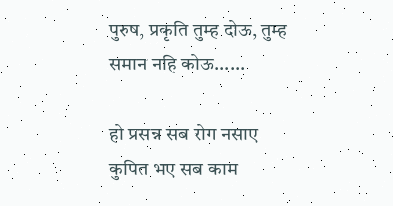पुरुष, प्रकृति तुम्ह दोऊ, तुम्ह समान नहि कोऊ......

हो प्रसन्न सब रोग नसाए
कुपित भए सब काम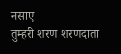नसाए
तुम्हरी शरण शरणदाता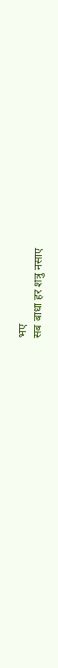भए
सब बाधा हर शत्रु नसाए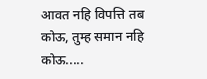आवत नहि विपत्ति तब कोऊ, तुम्ह समान नहि कोऊ.....